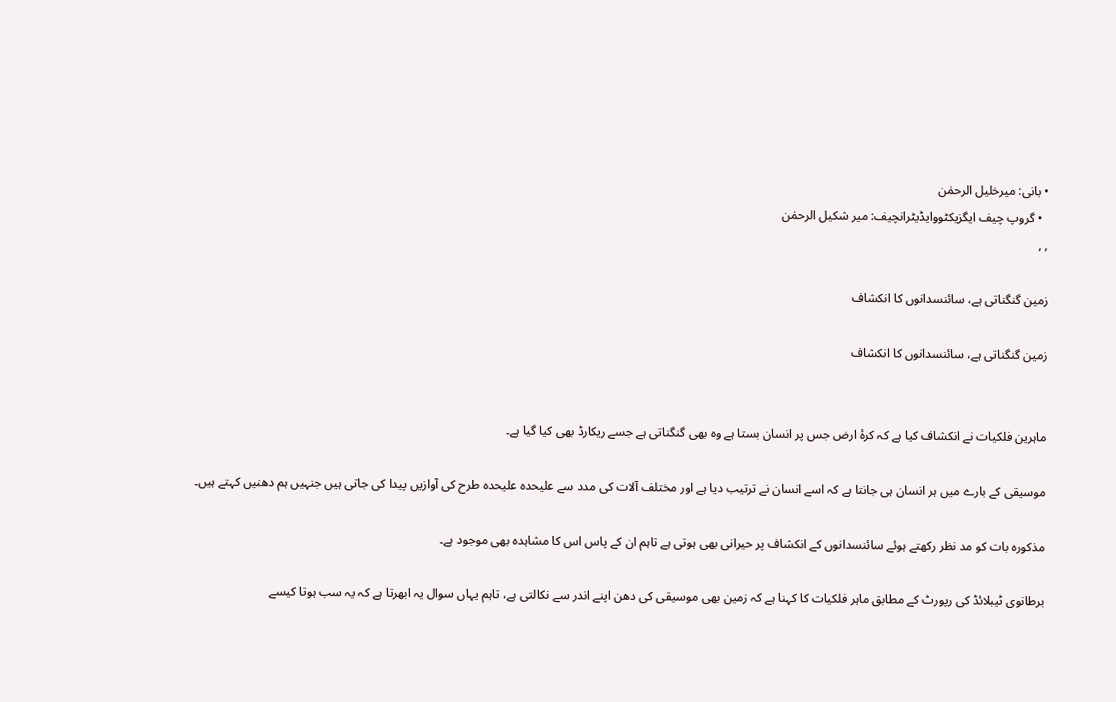• بانی: میرخلیل الرحمٰن
  • گروپ چیف ایگزیکٹووایڈیٹرانچیف: میر شکیل الرحمٰن
, ,

زمین گنگناتی ہے، سائنسدانوں کا انکشاف

زمین گنگناتی ہے، سائنسدانوں کا انکشاف


ماہرین فلکیات نے انکشاف کیا ہے کہ کرۂ ارض جس پر انسان بستا ہے وہ بھی گنگناتی ہے جسے ریکارڈ بھی کیا گیا ہے۔

موسیقی کے بارے میں ہر انسان ہی جانتا ہے کہ اسے انسان نے ترتیب دیا ہے اور مختلف آلات کی مدد سے علیحدہ علیحدہ طرح کی آوازیں پیدا کی جاتی ہیں جنہیں ہم دھنیں کہتے ہیں۔

مذکورہ بات کو مد نظر رکھتے ہوئے سائنسدانوں کے انکشاف پر حیرانی بھی ہوتی ہے تاہم ان کے پاس اس کا مشاہدہ بھی موجود ہے۔

برطانوی ٹیبلائڈ کی رپورٹ کے مطابق ماہر فلکیات کا کہنا ہے کہ زمین بھی موسیقی کی دھن اپنے اندر سے نکالتی ہے، تاہم یہاں سوال یہ ابھرتا ہے کہ یہ سب ہوتا کیسے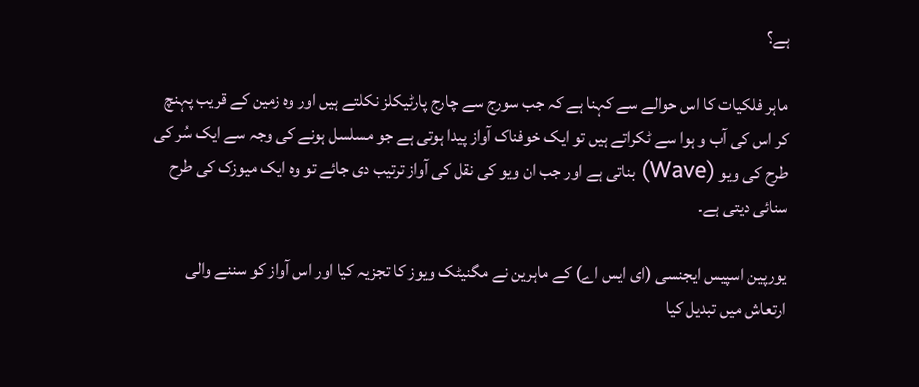ہے؟

ماہر فلکیات کا اس حوالے سے کہنا ہے کہ جب سورج سے چارج پارٹیکلز نکلتے ہیں اور وہ زمین کے قریب پہنچ کر اس کی آب و ہوا سے ٹکراتے ہیں تو ایک خوفناک آواز پیدا ہوتی ہے جو مسلسل ہونے کی وجہ سے ایک سُر کی طرح کی ویو (Wave) بناتی ہے اور جب ان ویو کی نقل کی آواز ترتیب دی جائے تو وہ ایک میوزک کی طرح سنائی دیتی ہے۔

یورپین اسپیس ایجنسی (ای ایس اے) کے ماہرین نے مگنیٹک ویوز کا تجزیہ کیا اور اس آواز کو سننے والی ارتعاش میں تبدیل کیا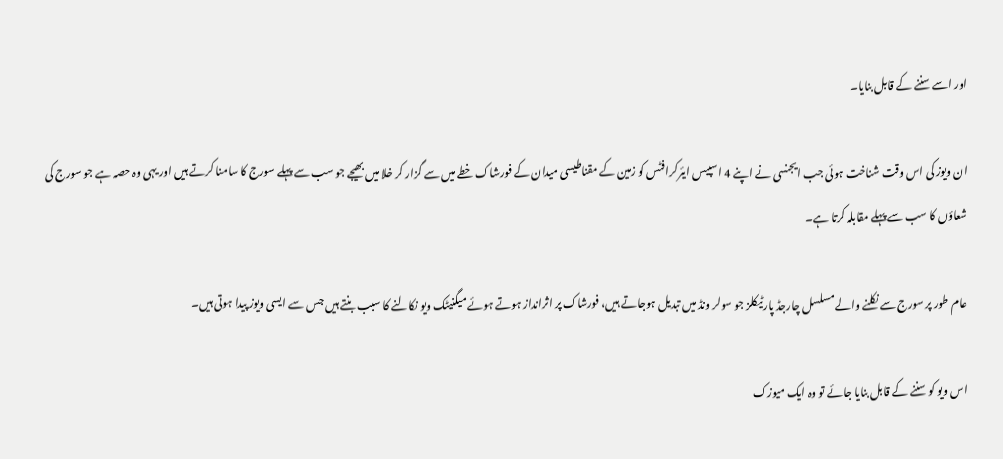اور اسے سننے کے قابل بنایا۔

ان ویوز کی اس وقت شناخت ہوئی جب ایجنسی نے اپنے 4 اسپیس ایئرکرافٹس کو زمین کے مقناطیسی میدان کے فورشاک خطے میں سے گزار کر خلا میں بھیجے جو سب سے پہلے سورج کا سامنا کرتے ہیں اور یہی وہ حصہ ہے جو سورج کی شعاؤں کا سب سے پہلے مقابلہ کرتا ہے۔

عام طور پر سورج سے نکلنے والے مسلسل چارجڈ پارٹیکلز جو سولر ونڈ میں تبدیل ہوجاتے ہیں، فورشاک پر اثرانداز ہوتے ہوئے میگنیٹک ویو نکالنے کا سبب بنتے ہیں جس سے ایسی ویوز پیدا ہوتی ہیں۔

اس ویو کو سننے کے قابل بنایا جائے تو وہ ایک میوزک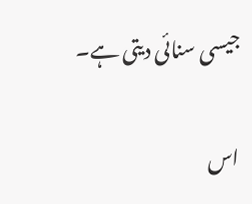جیسی سنائی دیتی ہے۔

اس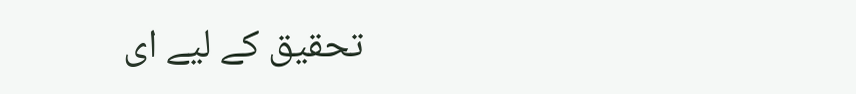تحقیق کے لیے ای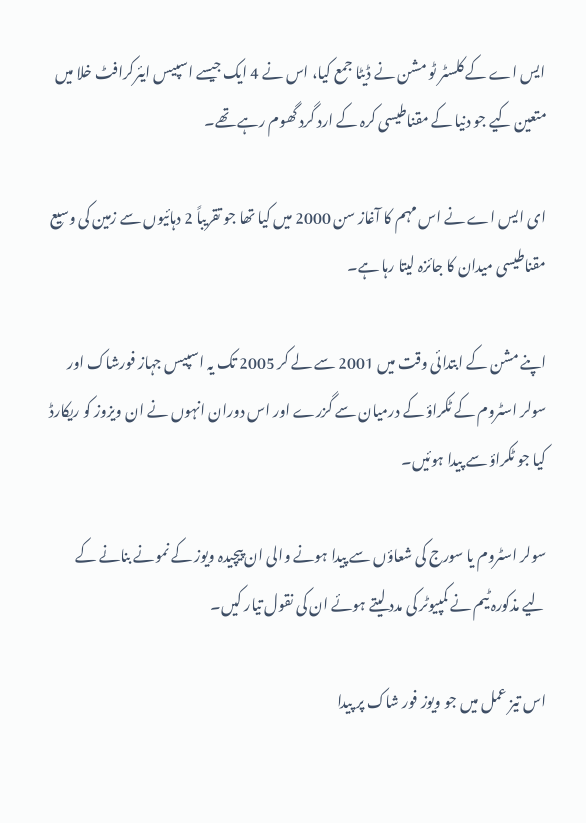ایس اے کے کلسٹر ٹو مشن نے ڈیٹا جمع کیا، اس نے 4 ایک جیسے اسپیس ایئرکرافٹ خلا میں متعین کیے جو دنیا کے مقناطیسی کرہ کے ارد گرد گھوم رہے تھے۔

ای ایس اے نے اس مہم کا آغاز سن 2000 میں کیا تھا جو تقریباً 2 دہائیوں سے زمین کی وسیع مقناطیسی میدان کا جائزہ لیتا رہا ہے۔

اپنے مشن کے ابتدائی وقت میں 2001 سے لے کر 2005 تک یہ اسپیس جہاز فورشاک اور سولر اسٹروم کے ٹکراؤ کے درمیان سے گزرے اور اس دوران انہوں نے ان ویزوز کو ریکارڈ کیا جو ٹکراؤ سے پیدا ہوئیں۔

سولر اسٹروم یا سورج کی شعاؤں سے پیدا ہونے والی ان پیچیدہ ویوز کے نمونے بنانے کے لیے مذکورہ ٹیم نے کمپیوٹر کی مدد لیتے ہوئے ان کی نقول تیار کیں۔

اس تیز عمل میں جو ویوز فور شاک پر پیدا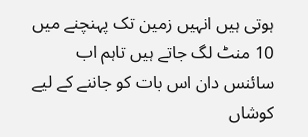ہوتی ہیں انہیں زمین تک پہنچنے میں 10 منٹ لگ جاتے ہیں تاہم اب سائنس دان اس بات کو جاننے کے لیے کوشاں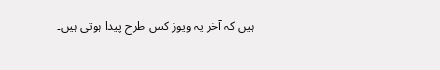ہیں کہ آخر یہ ویوز کس طرح پیدا ہوتی ہیں۔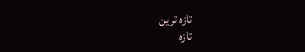تازہ ترین
تازہ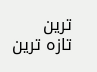ترین
تازہ ترین